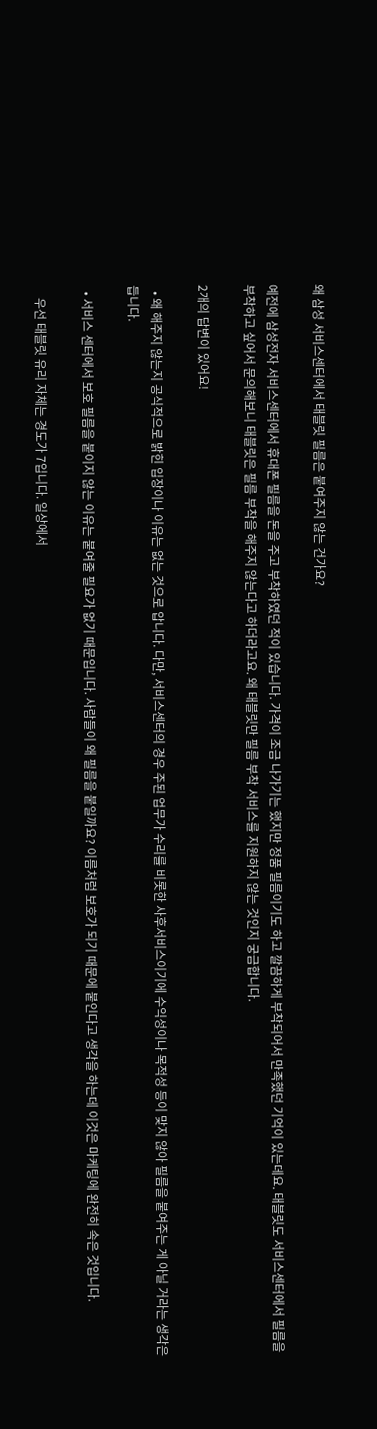왜 삼성 서비스센터에서 태블릿 필름은 붙여주지 않는 건가요?

예전에 삼성전자 서비스센터에서 휴대폰 필름을 돈을 주고 부착하였던 적이 있습니다. 가격이 조금 나가기는 했지만 정품 필름이기도 하고 깔끔하게 부착되어서 만족했던 기억이 있는데요. 태블릿도 서비스센터에서 필름을 부착하고 싶어서 문의해보니 태블릿은 필름 부착을 해주지 않는다고 하더라고요. 왜 태블릿만 필름 부착 서비스를 지원하지 않는 것인지 궁금합니다.

2개의 답변이 있어요!

  • 왜 해주지 않는지 공식적으로 밝힌 입장이나 이유는 없는 것으로 압니다. 다만, 서비스센터의 경우 주된 업무가 수리를 비롯한 사후서비스이기에 수익성이나 목적성 등이 맞지 않아 필름을 붙여주는 게 아닐 거라는 생각은 듭니다.

  • 서비스 센터에서 보호 필름을 붙이지 않는 이유는 붙여줄 필요가 없기 때문입니다. 사람들이 왜 필름을 붙일까요? 이름처럼 보호가 되기 때문에 붙인다고 생각을 하는데 이것은 마케팅에 완전히 속은 것입니다.

    우선 태블릿 유리 자체는 경도가 7입니다. 일상에서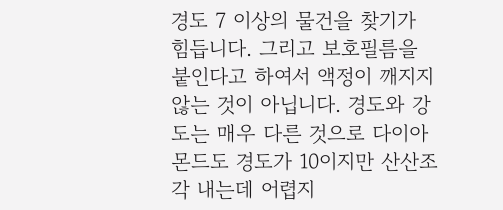경도 7 이상의 물건을 찾기가 힘듭니다. 그리고 보호필름을 붙인다고 하여서 액정이 깨지지 않는 것이 아닙니다. 경도와 강도는 매우 다른 것으로 다이아몬드도 경도가 10이지만 산산조각 내는데 어렵지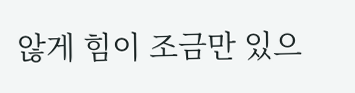않게 힘이 조금만 있으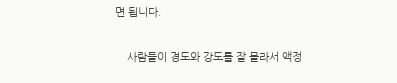면 됩니다.

    사람들이 경도와 강도를 잘 몰라서 액정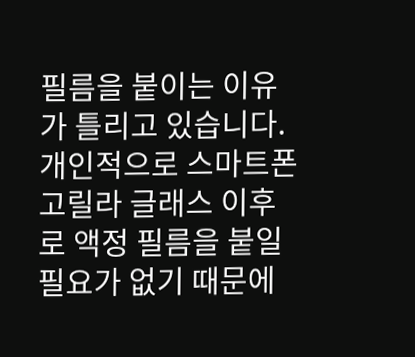필름을 붙이는 이유가 틀리고 있습니다. 개인적으로 스마트폰 고릴라 글래스 이후로 액정 필름을 붙일 필요가 없기 때문에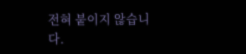전혀 붙이지 않습니다.